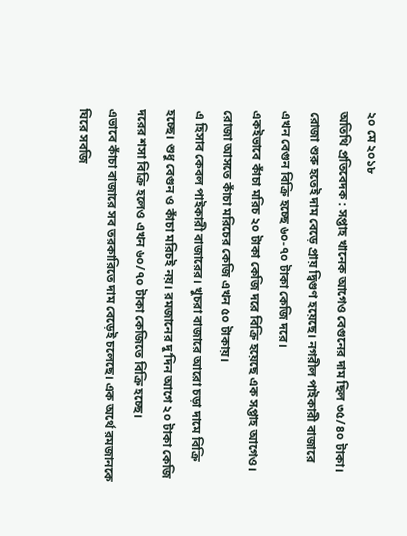২০ মে ২০১৮
অতিথি প্রতিবেদক : সপ্তাহ খানেক আগেও বেগুনের দাম ছিল ৩৫/৪০ টাকা। রোজা শুরু হতেই দাম বেড়ে প্রায় দ্বিগুণ হয়েছে। নগরীল পাইকারী বাজারে এখন বেগুন বিক্রি হচ্ছে ৬০-৭০ টাকা কেজি দরে।
একইভাবে কাঁচা মরিচ ২০ টাকা কেজি দরে বিক্রি হয়েছে এক সপ্তাহ আগেও। রোজা আসতে কাঁচা মরিচের কেজি এখন ৫০ টাকায়।
এ হিসাব কেবল পাইকারী বাজারের। খুচরা বাজারে আরো চড়া দামে বিক্রি হচ্ছে। শুধু বেগুন ও কাঁচা মরিচই নয়। রমজানের দু’দিন আগে ২০ টাকা কেজি দরের শসা বিক্রি হলেও এখন ৬০/৭০ টাকা কেজিতে বিক্রি হচ্ছে।
এভাবে কাঁচা বাজারে সব তরকারিতে দাম বেড়েই চলেছে। এক অর্থে রমজানকে ঘিরে সবজি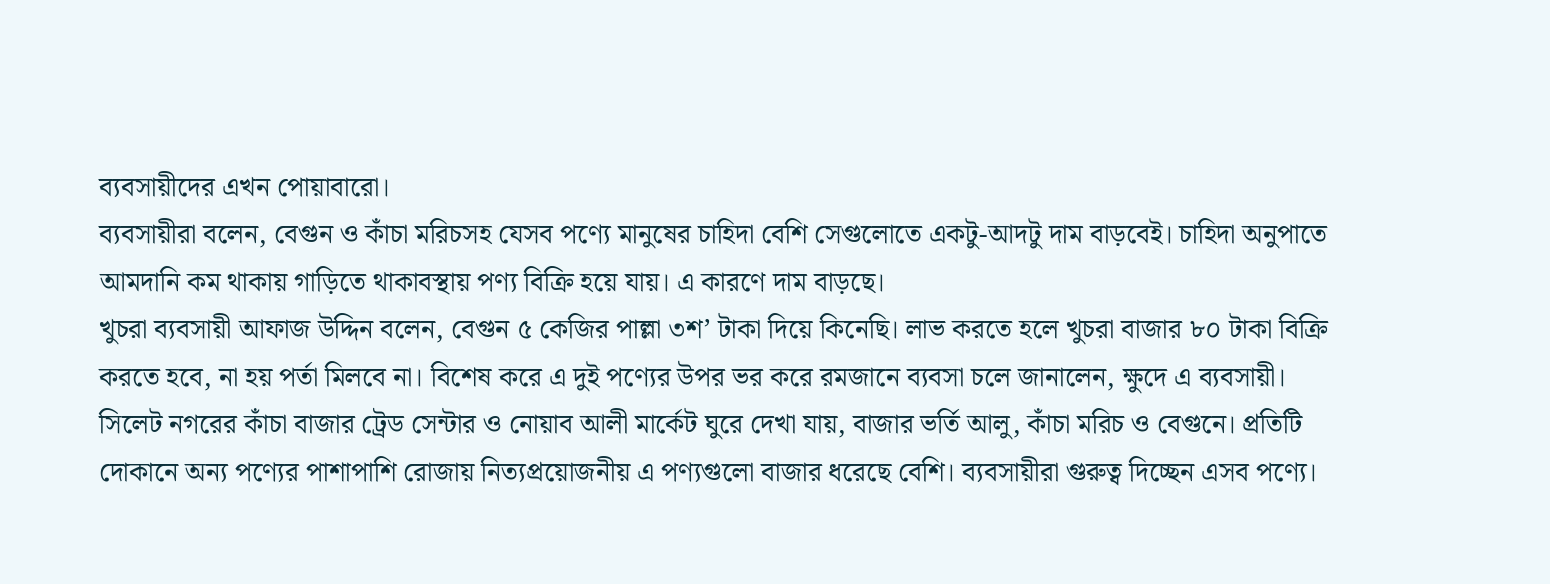ব্যবসায়ীদের এখন পোয়াবারো।
ব্যবসায়ীরা বলেন, বেগুন ও কাঁচা মরিচসহ যেসব পণ্যে মানুষের চাহিদা বেশি সেগুলোতে একটু-আদটু দাম বাড়বেই। চাহিদা অনুপাতে আমদানি কম থাকায় গাড়িতে থাকাবস্থায় পণ্য বিক্রি হয়ে যায়। এ কারণে দাম বাড়ছে।
খুচরা ব্যবসায়ী আফাজ উদ্দিন বলেন, বেগুন ৫ কেজির পাল্লা ৩শ’ টাকা দিয়ে কিনেছি। লাভ করতে হলে খুচরা বাজার ৮০ টাকা বিক্রি করতে হবে, না হয় পর্তা মিলবে না। বিশেষ করে এ দুই পণ্যের উপর ভর করে রমজানে ব্যবসা চলে জানালেন, ক্ষুদে এ ব্যবসায়ী।
সিলেট নগরের কাঁচা বাজার ট্রেড সেন্টার ও নোয়াব আলী মার্কেট ঘুরে দেখা যায়, বাজার ভর্তি আলু, কাঁচা মরিচ ও বেগুনে। প্রতিটি দোকানে অন্য পণ্যের পাশাপাশি রোজায় নিত্যপ্রয়োজনীয় এ পণ্যগুলো বাজার ধরেছে বেশি। ব্যবসায়ীরা গুরুত্ব দিচ্ছেন এসব পণ্যে।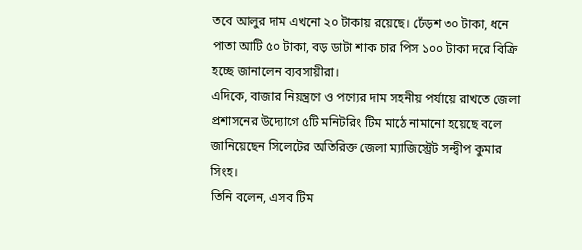তবে আলুর দাম এখনো ২০ টাকায় রয়েছে। ঢেঁড়শ ৩০ টাকা, ধনে পাতা আটি ৫০ টাকা, বড় ডাটা শাক চার পিস ১০০ টাকা দরে বিক্রি হচ্ছে জানালেন ব্যবসায়ীরা।
এদিকে, বাজার নিয়ন্ত্রণে ও পণ্যের দাম সহনীয় পর্যায়ে রাখতে জেলা প্রশাসনের উদ্যোগে ৫টি মনিটরিং টিম মাঠে নামানো হয়েছে বলে জানিয়েছেন সিলেটের অতিরিক্ত জেলা ম্যাজিস্ট্রেট সন্দ্বীপ কুমার সিংহ।
তিনি বলেন, এসব টিম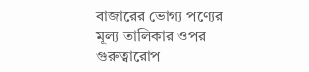বাজারের ভোগ্য পণ্যের মূল্য তালিকার ওপর গুরুত্বারোপ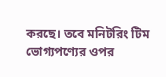করছে। তবে মনিটরিং টিম ভোগ্যপণ্যের ওপর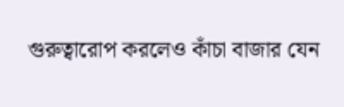গুরুত্বারোপ করলেও কাঁচা বাজার যেন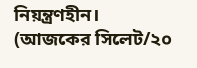নিয়ন্ত্রণহীন।
(আজকের সিলেট/২০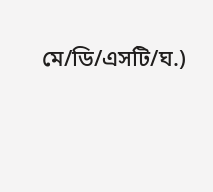মে/ডি/এসটি/ঘ.)